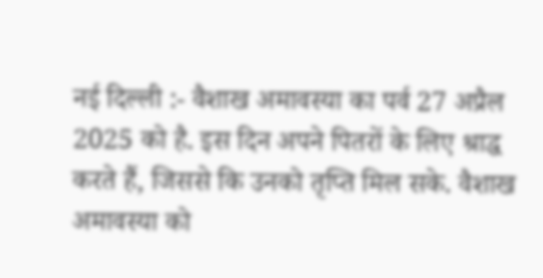नई दिल्ली :- वैशाख अमावस्या का पर्व 27 अप्रैल 2025 को है. इस दिन अपने पितरों के लिए श्राद्ध करते हैं, जिससे कि उनको तृप्ति मिल सके. वैशाख अमावस्या को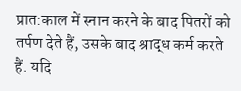प्रात:काल में स्नान करने के बाद पितरों को तर्पण देते हैं, उसके बाद श्राद्ध कर्म करते हैं. यदि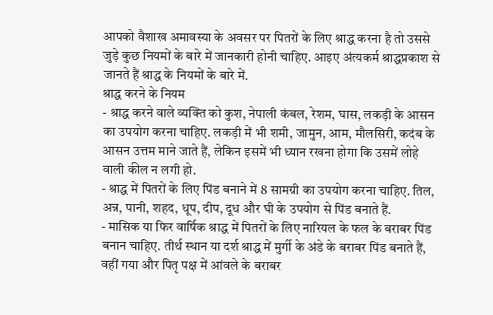आपको वैशाख अमावस्या के अवसर पर पितरों के लिए श्राद्ध करना है तो उससे जुड़े कुछ नियमों के बारे में जानकारी होनी चाहिए. आइए अंत्यकर्म श्राद्धप्रकाश से जानते हैं श्राद्ध के नियमों के बारे में.
श्राद्ध करने के नियम
- श्राद्ध करने वाले व्यक्ति को कुश, नेपाली कंबल, रेशम, घास, लकड़ी के आसन का उपयोग करना चाहिए. लकड़ी में भी शमी, जामुन, आम, मौलसिरी, कदंब के आसन उत्तम माने जाते हैं, लेकिन इसमें भी ध्यान रखना होगा कि उसमें लोहे वाली कील न लगी हो.
- श्राद्ध में पितरों के लिए पिंड बनाने में 8 सामग्री का उपयोग करना चाहिए. तिल, अन्न, पानी, शहद, धूप, दीप, दूध और घी के उपयोग से पिंड बनाते हैं.
- मासिक या फिर वार्षिक श्राद्ध में पितरों के लिए नारियल के फल के बराबर पिंड बनान चाहिए. तीर्थ स्थान या दर्श श्राद्ध में मुर्गी के अंडे के बराबर पिंड बनाते हैं, वहीं गया और पितृ पक्ष में आंवले के बराबर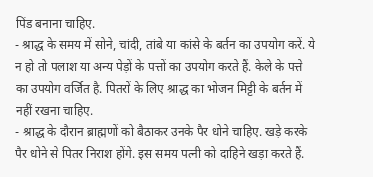पिंड बनाना चाहिए.
- श्राद्ध के समय में सोने, चांदी, तांबे या कांसे के बर्तन का उपयोग करें. ये न हो तो पलाश या अन्य पेड़ों के पत्तों का उपयोग करते हैं. केले के पत्ते का उपयोग वर्जित है. पितरों के लिए श्राद्ध का भोजन मिट्टी के बर्तन में नहीं रखना चाहिए.
- श्राद्ध के दौरान ब्राह्मणों को बैठाकर उनके पैर धोने चाहिए. खड़े करके पैर धोने से पितर निराश होंगे. इस समय पत्नी को दाहिने खड़ा करते हैं.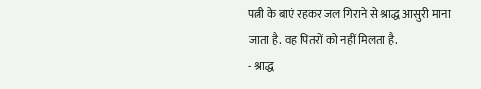पत्नी के बाएं रहकर जल गिराने से श्राद्ध आसुरी माना जाता है. वह पितरों को नहीं मिलता है.
- श्राद्ध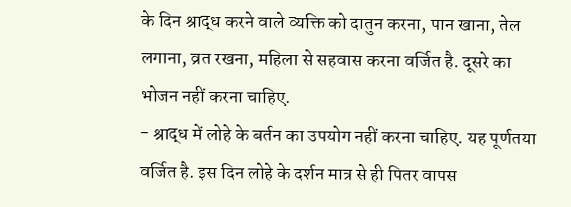के दिन श्राद्ध करने वाले व्यक्ति को दातुन करना, पान खाना, तेल लगाना, व्रत रखना, महिला से सहवास करना वर्जित है. दूसरे का भोजन नहीं करना चाहिए.
- श्राद्ध में लोहे के बर्तन का उपयोग नहीं करना चाहिए. यह पूर्णतया वर्जित है. इस दिन लोहे के दर्शन मात्र से ही पितर वापस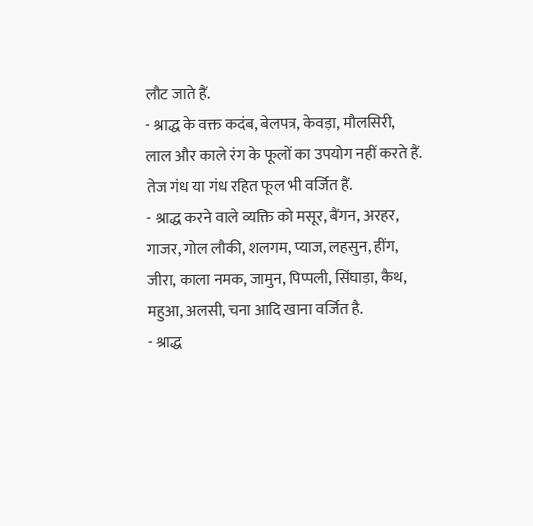लौट जाते हैं.
- श्राद्ध के वक्त कदंब, बेलपत्र, केवड़ा, मौलसिरी, लाल और काले रंग के फूलों का उपयोग नहीं करते हैं. तेज गंध या गंध रहित फूल भी वर्जित हैं.
- श्राद्ध करने वाले व्यक्ति को मसूर, बैंगन, अरहर, गाजर, गोल लौकी, शलगम, प्याज, लहसुन, हींग, जीरा, काला नमक, जामुन, पिप्पली, सिंघाड़ा, कैथ, महुआ, अलसी, चना आदि खाना वर्जित है.
- श्राद्ध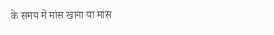के समय में मांस खाना या मांस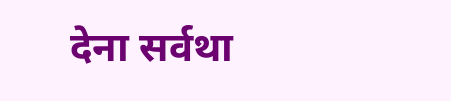देना सर्वथा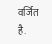वर्जित है.